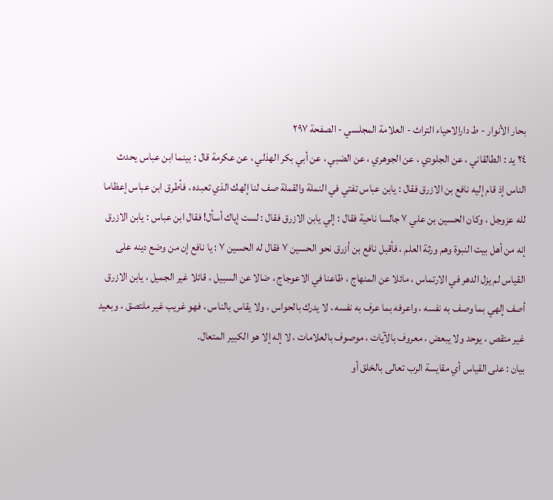بحار الأنوار - ط دارالاحیاء التراث - العلامة المجلسي - الصفحة ٢٩٧
٢٤ يد : الطالقاني ، عن الجلودي ، عن الجوهري ، عن الضبي ، عن أبي بكر الهذلي ، عن عكرمة قال : بينما ابن عباس يحدث الناس إذ قام إليه نافع بن الازرق فقال : يابن عباس تفتي في النملة والقملة صف لنا إلهك الذي تعبده ، فأطرق ابن عباس إعظاما لله عزوجل ، وكان الحسين بن علي ٧ جالسا ناحية فقال : إلي يابن الازرق فقال : لست إياك أسأل! فقال ابن عباس : يابن الازرق إنه من أهل بيت النبوة وهم ورثة العلم ، فأقبل نافع بن أزرق نحو الحسين ٧ فقال له الحسين ٧ : يا نافع إن من وضع دينه على القياس لم يزل الدهر في الارتماس ، مائلا عن المنهاج ، ظاعنا في الاعوجاج ، ضالا عن السبيل ، قائلا غير الجميل ، يابن الازرق أصف إلهي بما وصف به نفسه ، واعرفه بما عرف به نفسه ، لا يدرك بالحواس ، ولا يقاس بالناس ، فهو غريب غير ملتصق ، وبعيد غير متقص ، يوحد ولا يبعض ، معروف بالآيات ، موصوف بالعلامات ، لا إله إلا هو الكبير المتعال.
بيان : على القياس أي مقايسة الرب تعالى بالخلق أو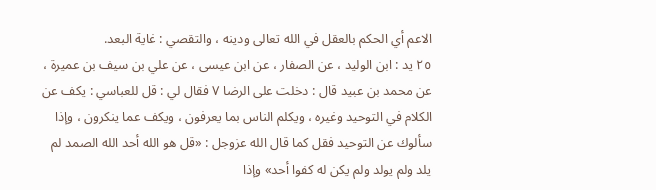الاعم أي الحكم بالعقل في الله تعالى ودينه ، والتقصي : غاية البعد.
٢٥ يد : ابن الوليد ، عن الصفار ، عن ابن عيسى ، عن علي بن سيف بن عميرة ، عن محمد بن عبيد قال : دخلت على الرضا ٧ فقال لي : قل للعباسي : يكف عن الكلام في التوحيد وغيره ، ويكلم الناس بما يعرفون ، ويكف عما ينكرون ، وإذا سألوك عن التوحيد فقل كما قال الله عزوجل : «قل هو الله أحد الله الصمد لم يلد ولم يولد ولم يكن له كفوا أحد» وإذا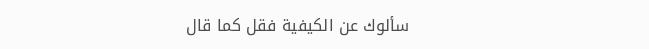سألوك عن الكيفية فقل كما قال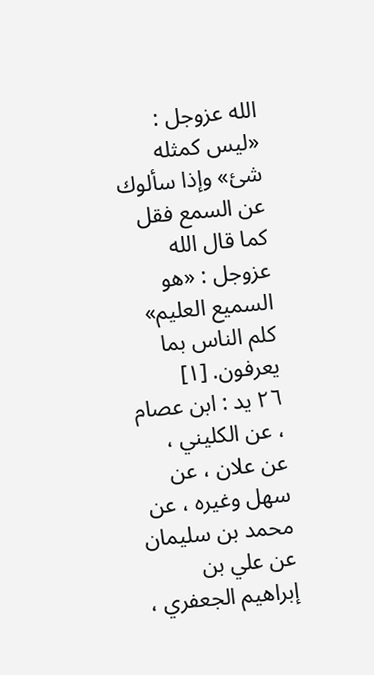الله عزوجل : «ليس كمثله شئ» وإذا سألوك عن السمع فقل كما قال الله عزوجل : «هو السميع العليم» كلم الناس بما يعرفون. [١]
٢٦ يد : ابن عصام ، عن الكليني ، عن علان ، عن سهل وغيره ، عن محمد بن سليمان عن علي بن إبراهيم الجعفري ،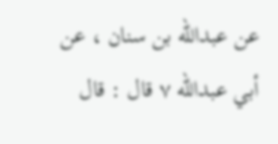عن عبدالله بن سنان ، عن أبي عبدالله ٧ قال : قال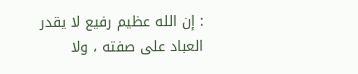: إن الله عظيم رفيع لا يقدر العباد على صفته ، ولا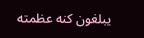يبلغون كنه عظمته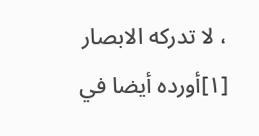، لا تدركه الابصار
[١]أورده أيضا في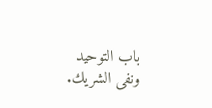باب التوحيد ونفى الشريك.